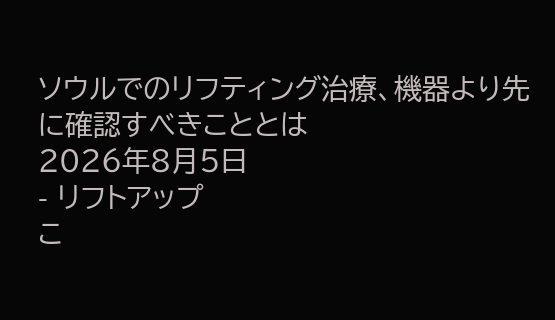ソウルでのリフティング治療、機器より先に確認すべきこととは
2026年8月5日
- リフトアップ
こ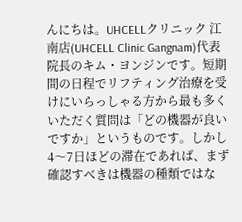んにちは。UHCELLクリニック 江南店(UHCELL Clinic Gangnam)代表院長のキム・ヨンジンです。短期間の日程でリフティング治療を受けにいらっしゃる方から最も多くいただく質問は「どの機器が良いですか」というものです。しかし4〜7日ほどの滞在であれば、まず確認すべきは機器の種類ではな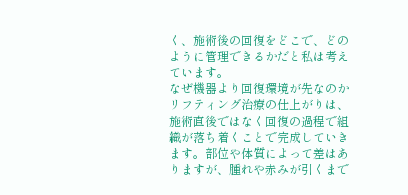く、施術後の回復をどこで、どのように管理できるかだと私は考えています。
なぜ機器より回復環境が先なのか
リフティング治療の仕上がりは、施術直後ではなく回復の過程で組織が落ち着くことで完成していきます。部位や体質によって差はありますが、腫れや赤みが引くまで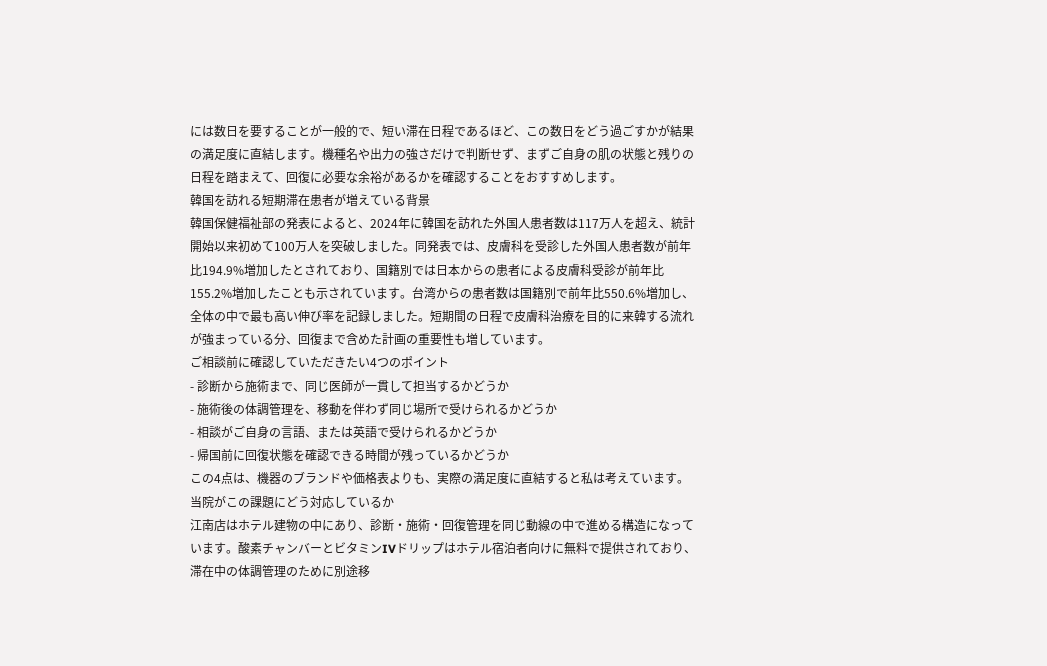には数日を要することが一般的で、短い滞在日程であるほど、この数日をどう過ごすかが結果の満足度に直結します。機種名や出力の強さだけで判断せず、まずご自身の肌の状態と残りの日程を踏まえて、回復に必要な余裕があるかを確認することをおすすめします。
韓国を訪れる短期滞在患者が増えている背景
韓国保健福祉部の発表によると、2024年に韓国を訪れた外国人患者数は117万人を超え、統計開始以来初めて100万人を突破しました。同発表では、皮膚科を受診した外国人患者数が前年比194.9%増加したとされており、国籍別では日本からの患者による皮膚科受診が前年比155.2%増加したことも示されています。台湾からの患者数は国籍別で前年比550.6%増加し、全体の中で最も高い伸び率を記録しました。短期間の日程で皮膚科治療を目的に来韓する流れが強まっている分、回復まで含めた計画の重要性も増しています。
ご相談前に確認していただきたい4つのポイント
- 診断から施術まで、同じ医師が一貫して担当するかどうか
- 施術後の体調管理を、移動を伴わず同じ場所で受けられるかどうか
- 相談がご自身の言語、または英語で受けられるかどうか
- 帰国前に回復状態を確認できる時間が残っているかどうか
この4点は、機器のブランドや価格表よりも、実際の満足度に直結すると私は考えています。
当院がこの課題にどう対応しているか
江南店はホテル建物の中にあり、診断・施術・回復管理を同じ動線の中で進める構造になっています。酸素チャンバーとビタミンIVドリップはホテル宿泊者向けに無料で提供されており、滞在中の体調管理のために別途移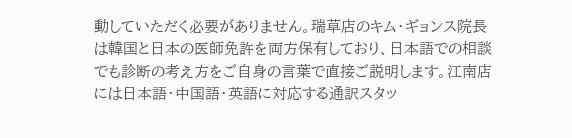動していただく必要がありません。瑞草店のキム・ギョンス院長は韓国と日本の医師免許を両方保有しており、日本語での相談でも診断の考え方をご自身の言葉で直接ご説明します。江南店には日本語・中国語・英語に対応する通訳スタッ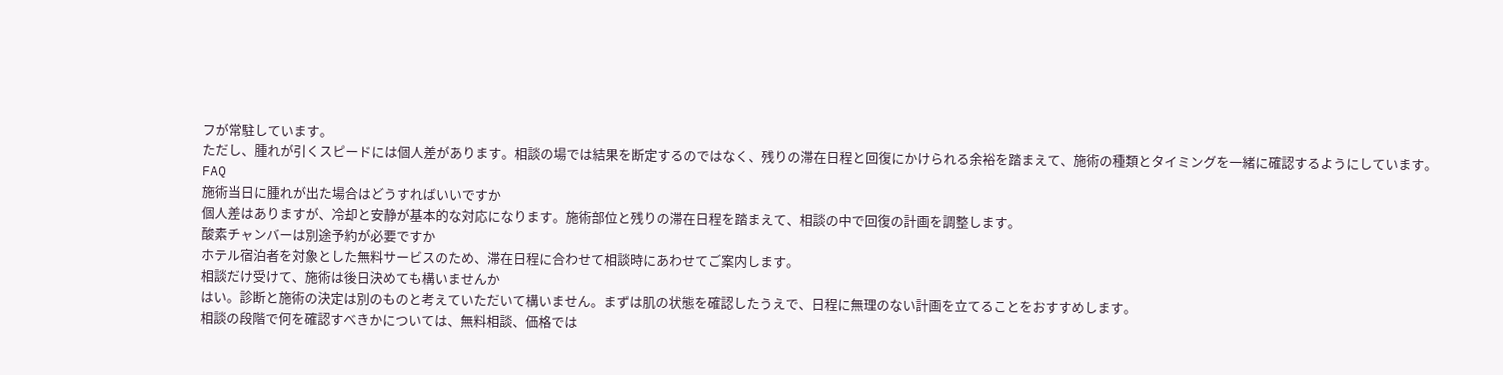フが常駐しています。
ただし、腫れが引くスピードには個人差があります。相談の場では結果を断定するのではなく、残りの滞在日程と回復にかけられる余裕を踏まえて、施術の種類とタイミングを一緒に確認するようにしています。
FAQ
施術当日に腫れが出た場合はどうすればいいですか
個人差はありますが、冷却と安静が基本的な対応になります。施術部位と残りの滞在日程を踏まえて、相談の中で回復の計画を調整します。
酸素チャンバーは別途予約が必要ですか
ホテル宿泊者を対象とした無料サービスのため、滞在日程に合わせて相談時にあわせてご案内します。
相談だけ受けて、施術は後日決めても構いませんか
はい。診断と施術の決定は別のものと考えていただいて構いません。まずは肌の状態を確認したうえで、日程に無理のない計画を立てることをおすすめします。
相談の段階で何を確認すべきかについては、無料相談、価格では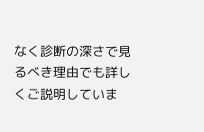なく診断の深さで見るべき理由でも詳しくご説明していま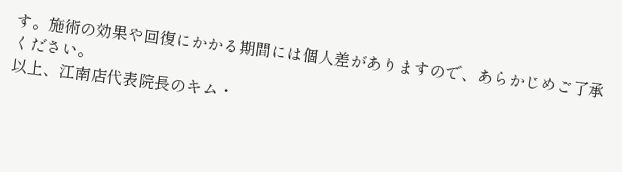す。施術の効果や回復にかかる期間には個人差がありますので、あらかじめご了承ください。
以上、江南店代表院長のキム・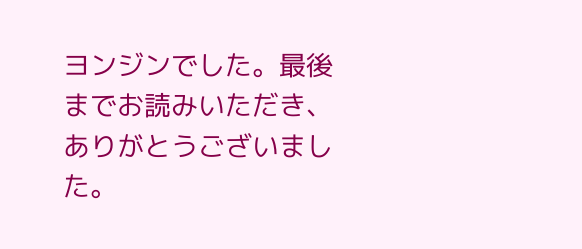ヨンジンでした。最後までお読みいただき、ありがとうございました。